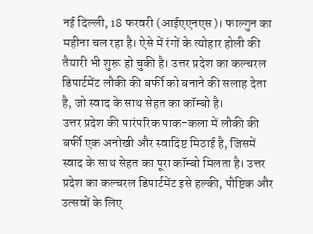नई दिल्ली, 18 फरवरी (आईएएनएस)। फाल्गुन का महीना चल रहा है। ऐसे में रंगों के त्योहार होली की तैयारी भी शुरू हो चुकी है। उत्तर प्रदेश का कल्चरल डिपार्टमेंट लौकी की बर्फी को बनाने की सलाह देता है, जो स्वाद के साथ सेहत का कॉम्बो है।
उत्तर प्रदेश की पारंपरिक पाक-कला में लौकी की बर्फी एक अनोखी और स्वादिष्ट मिठाई है, जिसमें स्वाद के साथ सेहत का पूरा कॉम्बो मिलता है। उत्तर प्रदेश का कल्चरल डिपार्टमेंट इसे हल्की, पौष्टिक और उत्सवों के लिए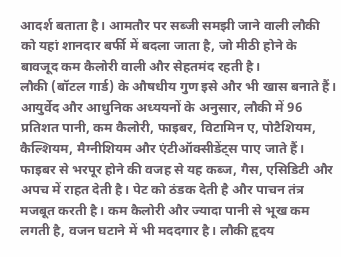आदर्श बताता है। आमतौर पर सब्जी समझी जाने वाली लौकी को यहां शानदार बर्फी में बदला जाता है, जो मीठी होने के बावजूद कम कैलोरी वाली और सेहतमंद रहती है।
लौकी (बॉटल गार्ड) के औषधीय गुण इसे और भी खास बनाते हैं। आयुर्वेद और आधुनिक अध्ययनों के अनुसार, लौकी में 96 प्रतिशत पानी, कम कैलोरी, फाइबर, विटामिन ए, पोटैशियम, कैल्शियम, मैग्नीशियम और एंटीऑक्सीडेंट्स पाए जाते हैं।
फाइबर से भरपूर होने की वजह से यह कब्ज, गैस, एसिडिटी और अपच में राहत देती है। पेट को ठंडक देती है और पाचन तंत्र मजबूत करती है। कम कैलोरी और ज्यादा पानी से भूख कम लगती है, वजन घटाने में भी मददगार है। लौकी हृदय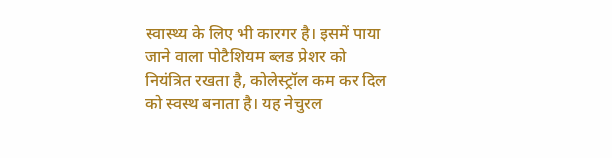स्वास्थ्य के लिए भी कारगर है। इसमें पाया जाने वाला पोटैशियम ब्लड प्रेशर को नियंत्रित रखता है, कोलेस्ट्रॉल कम कर दिल को स्वस्थ बनाता है। यह नेचुरल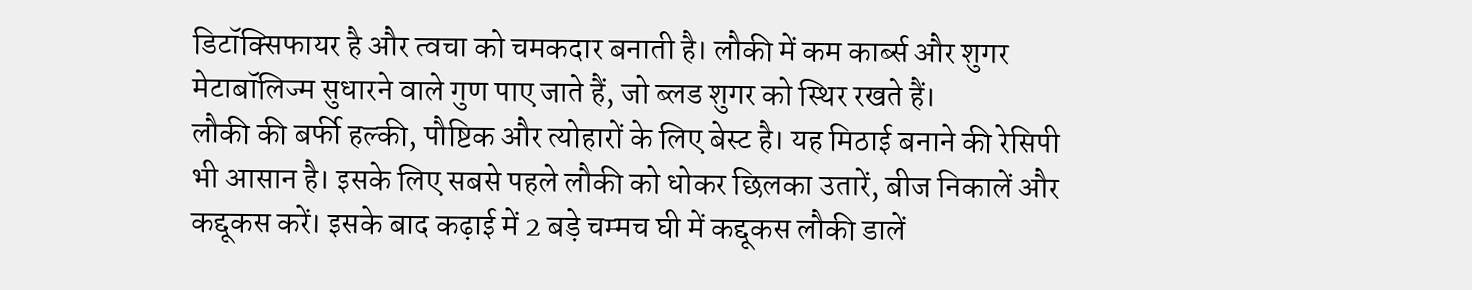डिटॉक्सिफायर है और त्वचा को चमकदार बनाती है। लौकी में कम कार्ब्स और शुगर मेटाबॉलिज्म सुधारने वाले गुण पाए जाते हैं, जो ब्लड शुगर को स्थिर रखते हैं।
लौकी की बर्फी हल्की, पौष्टिक और त्योहारों के लिए बेस्ट है। यह मिठाई बनाने की रेसिपी भी आसान है। इसके लिए सबसे पहले लौकी को धोकर छिलका उतारें, बीज निकालें और कद्दूकस करें। इसके बाद कढ़ाई में 2 बड़े चम्मच घी में कद्दूकस लौकी डालें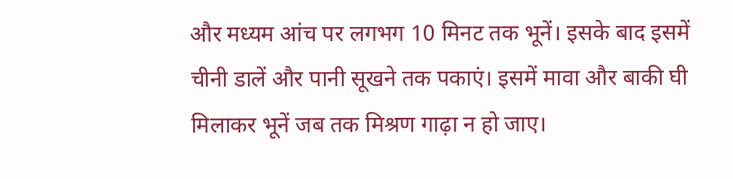और मध्यम आंच पर लगभग 10 मिनट तक भूनें। इसके बाद इसमें चीनी डालें और पानी सूखने तक पकाएं। इसमें मावा और बाकी घी मिलाकर भूनें जब तक मिश्रण गाढ़ा न हो जाए।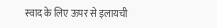स्वाद के लिए ऊपर से इलायची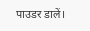पाउडर डालें।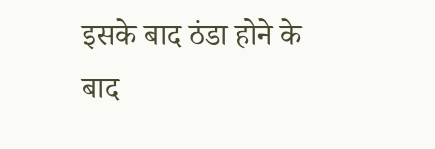इसके बाद ठंडा होने के बाद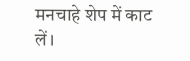मनचाहे शेप में काट लें।